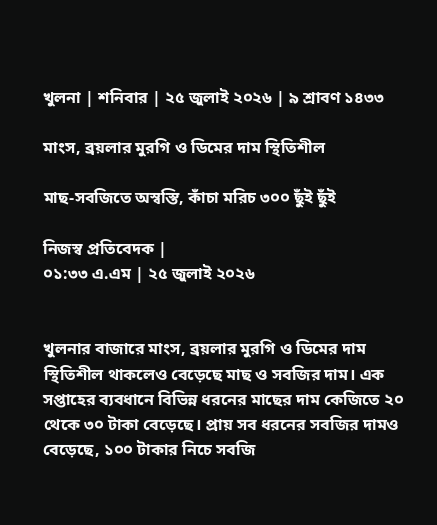খুলনা | শনিবার | ২৫ জুলাই ২০২৬ | ৯ শ্রাবণ ১৪৩৩

মাংস, ব্রয়লার মুরগি ও ডিমের দাম স্থিতিশীল

মাছ-সবজিতে অস্বস্তি, কাঁচা মরিচ ৩০০ ছুঁই ছুঁই

নিজস্ব প্রতিবেদক |
০১:৩৩ এ.এম | ২৫ জুলাই ২০২৬


খুলনার বাজারে মাংস, ব্রয়লার মুরগি ও ডিমের দাম স্থিতিশীল থাকলেও বেড়েছে মাছ ও সবজির দাম। এক সপ্তাহের ব্যবধানে বিভিন্ন ধরনের মাছের দাম কেজিতে ২০ থেকে ৩০ টাকা বেড়েছে। প্রায় সব ধরনের সবজির দামও বেড়েছে, ১০০ টাকার নিচে সবজি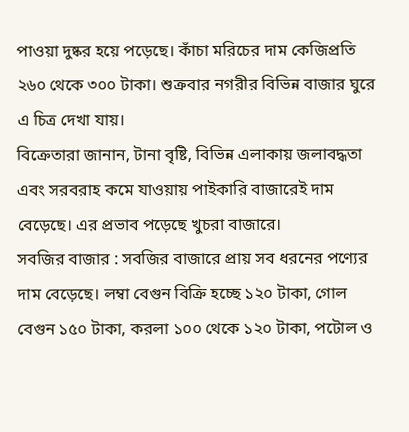পাওয়া দুষ্কর হয়ে পড়েছে। কাঁচা মরিচের দাম কেজিপ্রতি ২৬০ থেকে ৩০০ টাকা। শুক্রবার নগরীর বিভিন্ন বাজার ঘুরে এ চিত্র দেখা যায়।
বিক্রেতারা জানান, টানা বৃষ্টি, বিভিন্ন এলাকায় জলাবদ্ধতা এবং সরবরাহ কমে যাওয়ায় পাইকারি বাজারেই দাম বেড়েছে। এর প্রভাব পড়েছে খুচরা বাজারে।
সবজির বাজার : সবজির বাজারে প্রায় সব ধরনের পণ্যের দাম বেড়েছে। লম্বা বেগুন বিক্রি হচ্ছে ১২০ টাকা, গোল বেগুন ১৫০ টাকা, করলা ১০০ থেকে ১২০ টাকা, পটোল ও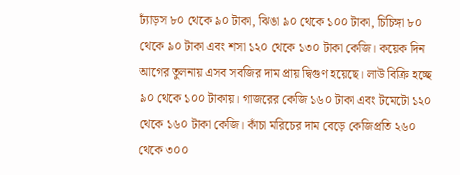ঢ্যাঁড়স ৮০ থেকে ৯০ টাকা, ঝিঙা ৯০ থেকে ১০০ টাকা, চিচিঙ্গা ৮০ থেকে ৯০ টাকা এবং শসা ১২০ থেকে ১৩০ টাকা কেজি। কয়েক দিন আগের তুলনায় এসব সবজির দাম প্রায় দ্বিগুণ হয়েছে। লাউ বিক্রি হচ্ছে ৯০ থেকে ১০০ টাকায়। গাজরের কেজি ১৬০ টাকা এবং টমেটো ১২০ থেকে ১৬০ টাকা কেজি। কাঁচা মরিচের দাম বেড়ে কেজিপ্রতি ২৬০ থেকে ৩০০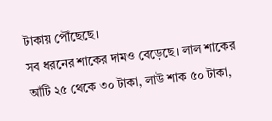টাকায় পৌঁছেছে।
সব ধরনের শাকের দামও বেড়েছে। লাল শাকের আঁটি ২৫ থেকে ৩০ টাকা, লাউ শাক ৫০ টাকা,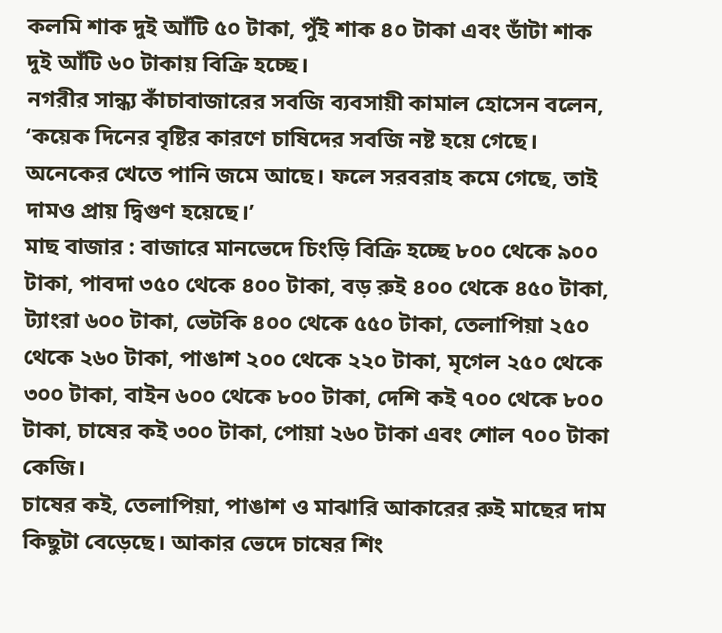কলমি শাক দুই আঁটি ৫০ টাকা, পুঁই শাক ৪০ টাকা এবং ডাঁটা শাক দুই আঁটি ৬০ টাকায় বিক্রি হচ্ছে।
নগরীর সান্ধ্য কাঁচাবাজারের সবজি ব্যবসায়ী কামাল হোসেন বলেন, ‘কয়েক দিনের বৃষ্টির কারণে চাষিদের সবজি নষ্ট হয়ে গেছে। অনেকের খেতে পানি জমে আছে। ফলে সরবরাহ কমে গেছে, তাই দামও প্রায় দ্বিগুণ হয়েছে।’
মাছ বাজার : বাজারে মানভেদে চিংড়ি বিক্রি হচ্ছে ৮০০ থেকে ৯০০ টাকা, পাবদা ৩৫০ থেকে ৪০০ টাকা, বড় রুই ৪০০ থেকে ৪৫০ টাকা, ট্যাংরা ৬০০ টাকা, ভেটকি ৪০০ থেকে ৫৫০ টাকা, তেলাপিয়া ২৫০ থেকে ২৬০ টাকা, পাঙাশ ২০০ থেকে ২২০ টাকা, মৃগেল ২৫০ থেকে ৩০০ টাকা, বাইন ৬০০ থেকে ৮০০ টাকা, দেশি কই ৭০০ থেকে ৮০০ টাকা, চাষের কই ৩০০ টাকা, পোয়া ২৬০ টাকা এবং শোল ৭০০ টাকা কেজি।
চাষের কই, তেলাপিয়া, পাঙাশ ও মাঝারি আকারের রুই মাছের দাম কিছুটা বেড়েছে। আকার ভেদে চাষের শিং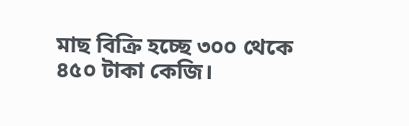মাছ বিক্রি হচ্ছে ৩০০ থেকে ৪৫০ টাকা কেজি।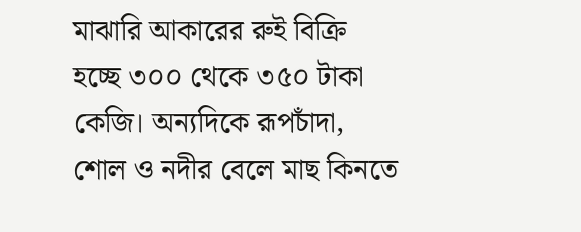মাঝারি আকারের রুই বিক্রি হচ্ছে ৩০০ থেকে ৩৫০ টাকা কেজি। অন্যদিকে রূপচাঁদা, শোল ও নদীর বেলে মাছ কিনতে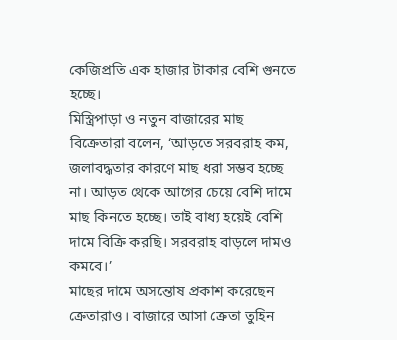কেজিপ্রতি এক হাজার টাকার বেশি গুনতে হচ্ছে।
মিস্ত্রিপাড়া ও নতুন বাজারের মাছ বিক্রেতারা বলেন, ‘আড়তে সরবরাহ কম, জলাবদ্ধতার কারণে মাছ ধরা সম্ভব হচ্ছে না। আড়ত থেকে আগের চেয়ে বেশি দামে মাছ কিনতে হচ্ছে। তাই বাধ্য হয়েই বেশি দামে বিক্রি করছি। সরবরাহ বাড়লে দামও কমবে।’
মাছের দামে অসন্তোষ প্রকাশ করেছেন ক্রেতারাও। বাজারে আসা ক্রেতা তুহিন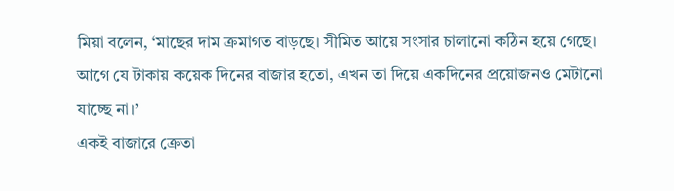মিয়া বলেন, ‘মাছের দাম ক্রমাগত বাড়ছে। সীমিত আয়ে সংসার চালানো কঠিন হয়ে গেছে। আগে যে টাকায় কয়েক দিনের বাজার হতো, এখন তা দিয়ে একদিনের প্রয়োজনও মেটানো যাচ্ছে না।’
একই বাজারে ক্রেতা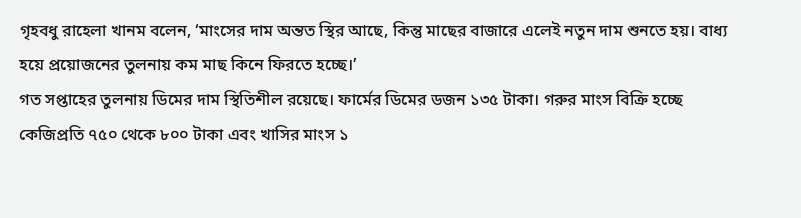গৃহবধু রাহেলা খানম বলেন, ‘মাংসের দাম অন্তত স্থির আছে, কিন্তু মাছের বাজারে এলেই নতুন দাম শুনতে হয়। বাধ্য হয়ে প্রয়োজনের তুলনায় কম মাছ কিনে ফিরতে হচ্ছে।’
গত সপ্তাহের তুলনায় ডিমের দাম স্থিতিশীল রয়েছে। ফার্মের ডিমের ডজন ১৩৫ টাকা। গরুর মাংস বিক্রি হচ্ছে কেজিপ্রতি ৭৫০ থেকে ৮০০ টাকা এবং খাসির মাংস ১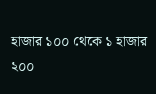হাজার ১০০ থেকে ১ হাজার ২০০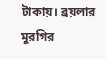টাকায়। ব্রয়লার মুরগির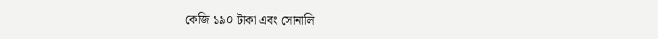কেজি ১৯০ টাকা এবং সোনালি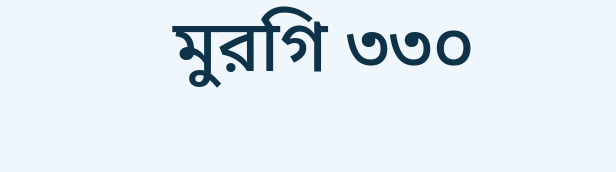মুরগি ৩৩০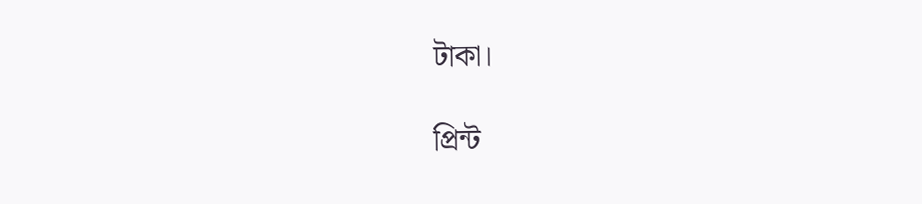টাকা।

প্রিন্ট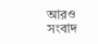আরও সংবাদ